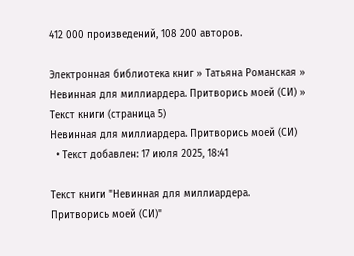412 000 произведений, 108 200 авторов.

Электронная библиотека книг » Татьяна Романская » Невинная для миллиардера. Притворись моей (СИ) » Текст книги (страница 5)
Невинная для миллиардера. Притворись моей (СИ)
  • Текст добавлен: 17 июля 2025, 18:41

Текст книги "Невинная для миллиардера. Притворись моей (СИ)"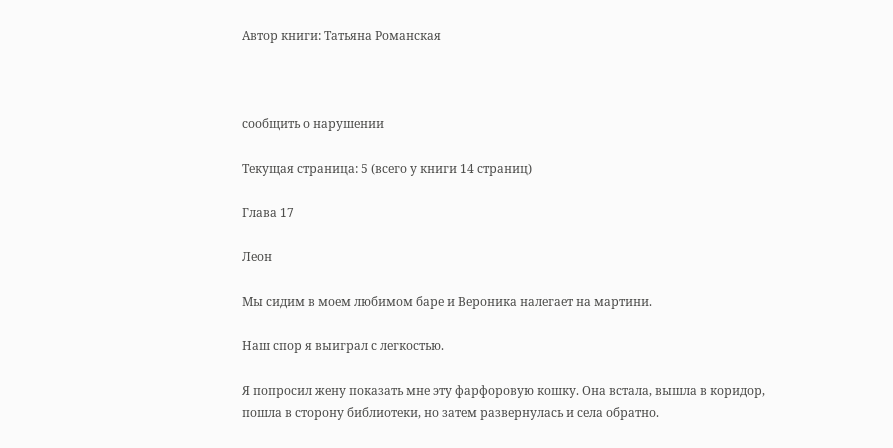Автор книги: Татьяна Романская



сообщить о нарушении

Текущая страница: 5 (всего у книги 14 страниц)

Глава 17

Леон

Мы сидим в моем любимом баре и Вероника налегает на мартини.

Наш спор я выиграл с легкостью.

Я попросил жену показать мне эту фарфоровую кошку. Она встала, вышла в коридор, пошла в сторону библиотеки, но затем развернулась и села обратно.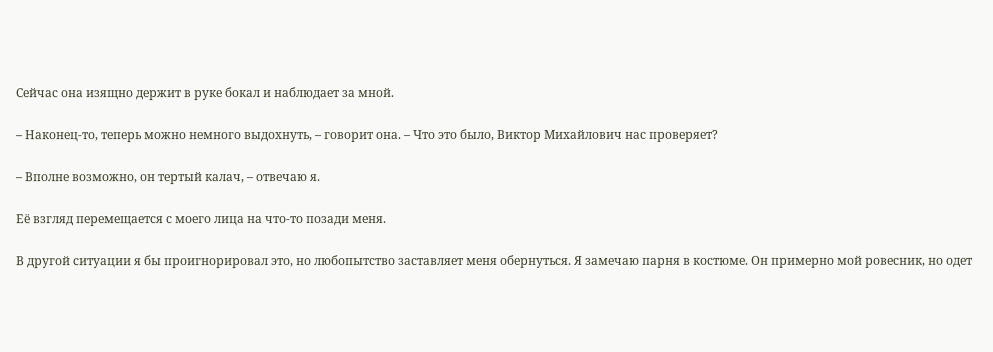Сейчас она изящно держит в руке бокал и наблюдает за мной.

– Наконец-то, теперь можно немного выдохнуть, – говорит она. – Что это было, Виктор Михайлович нас проверяет?

– Вполне возможно, он тертый калач, – отвечаю я.

Её взгляд перемещается с моего лица на что-то позади меня.

В другой ситуации я бы проигнорировал это, но любопытство заставляет меня обернуться. Я замечаю парня в костюме. Он примерно мой ровесник, но одет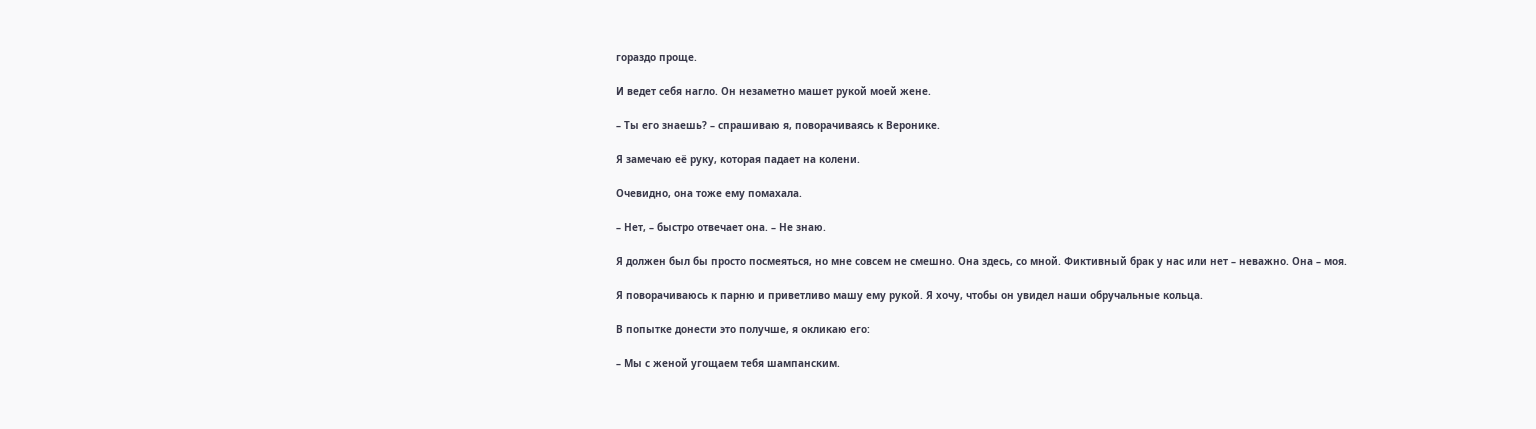гораздо проще.

И ведет себя нагло. Он незаметно машет рукой моей жене.

– Ты его знаешь? – спрашиваю я, поворачиваясь к Веронике.

Я замечаю её руку, которая падает на колени.

Очевидно, она тоже ему помахала.

– Нет, – быстро отвечает она. – Не знаю.

Я должен был бы просто посмеяться, но мне совсем не смешно. Она здесь, со мной. Фиктивный брак у нас или нет – неважно. Она – моя.

Я поворачиваюсь к парню и приветливо машу ему рукой. Я хочу, чтобы он увидел наши обручальные кольца.

В попытке донести это получше, я окликаю его:

– Мы с женой угощаем тебя шампанским.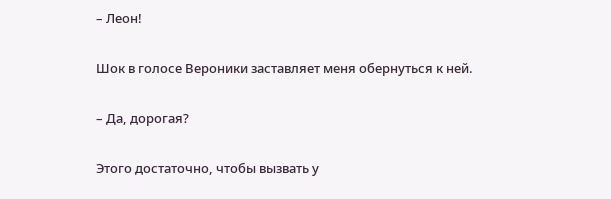– Леон!

Шок в голосе Вероники заставляет меня обернуться к ней.

– Да, дорогая?

Этого достаточно, чтобы вызвать у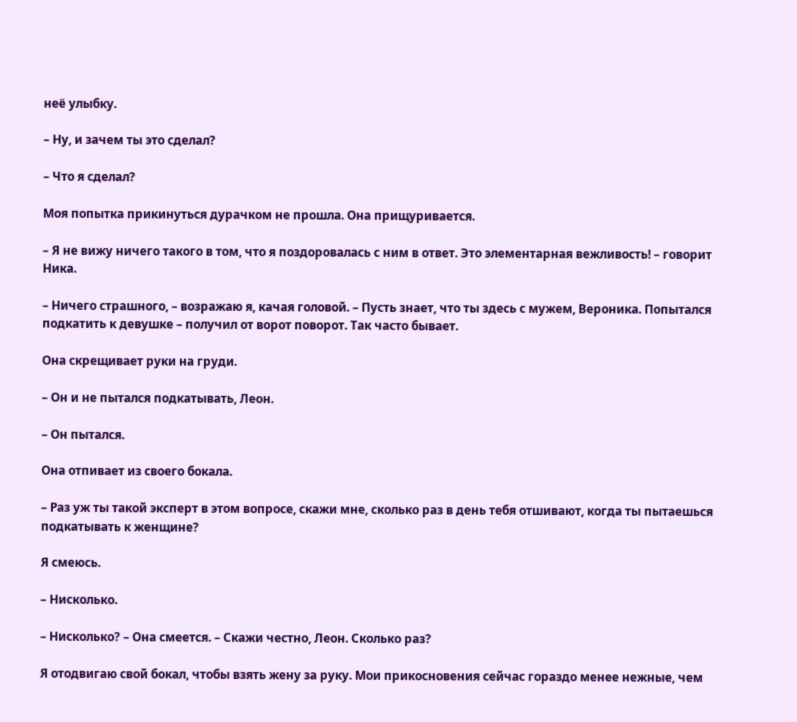неё улыбку.

– Ну, и зачем ты это сделал?

– Что я сделал?

Моя попытка прикинуться дурачком не прошла. Она прищуривается.

– Я не вижу ничего такого в том, что я поздоровалась с ним в ответ. Это элементарная вежливость! – говорит Ника.

– Ничего страшного, – возражаю я, качая головой. – Пусть знает, что ты здесь с мужем, Вероника. Попытался подкатить к девушке – получил от ворот поворот. Так часто бывает.

Она скрещивает руки на груди.

– Он и не пытался подкатывать, Леон.

– Он пытался.

Она отпивает из своего бокала.

– Раз уж ты такой эксперт в этом вопросе, скажи мне, сколько раз в день тебя отшивают, когда ты пытаешься подкатывать к женщине?

Я смеюсь.

– Нисколько.

– Нисколько? – Она смеется. – Скажи честно, Леон. Сколько раз?

Я отодвигаю свой бокал, чтобы взять жену за руку. Мои прикосновения сейчас гораздо менее нежные, чем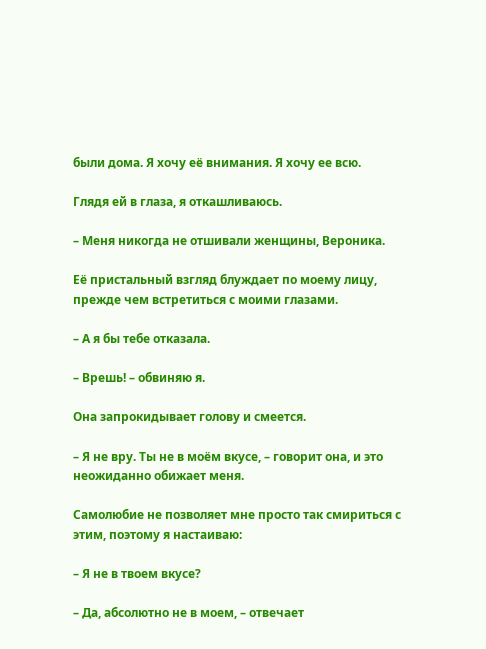были дома. Я хочу её внимания. Я хочу ее всю.

Глядя ей в глаза, я откашливаюсь.

– Меня никогда не отшивали женщины, Вероника.

Её пристальный взгляд блуждает по моему лицу, прежде чем встретиться с моими глазами.

– А я бы тебе отказала.

– Врешь! – обвиняю я.

Она запрокидывает голову и смеется.

– Я не вру. Ты не в моём вкусе, – говорит она, и это неожиданно обижает меня.

Самолюбие не позволяет мне просто так смириться с этим, поэтому я настаиваю:

– Я не в твоем вкусе?

– Да, абсолютно не в моем, – отвечает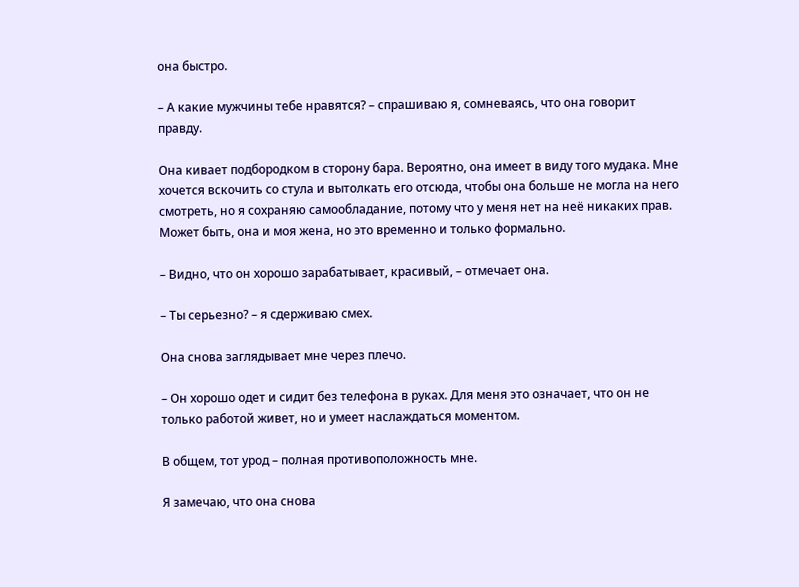она быстро.

– А какие мужчины тебе нравятся? – спрашиваю я, сомневаясь, что она говорит правду.

Она кивает подбородком в сторону бара. Вероятно, она имеет в виду того мудака. Мне хочется вскочить со стула и вытолкать его отсюда, чтобы она больше не могла на него смотреть, но я сохраняю самообладание, потому что у меня нет на неё никаких прав. Может быть, она и моя жена, но это временно и только формально.

– Видно, что он хорошо зарабатывает, красивый, – отмечает она.

– Ты серьезно? – я сдерживаю смех.

Она снова заглядывает мне через плечо.

– Он хорошо одет и сидит без телефона в руках. Для меня это означает, что он не только работой живет, но и умеет наслаждаться моментом.

В общем, тот урод – полная противоположность мне.

Я замечаю, что она снова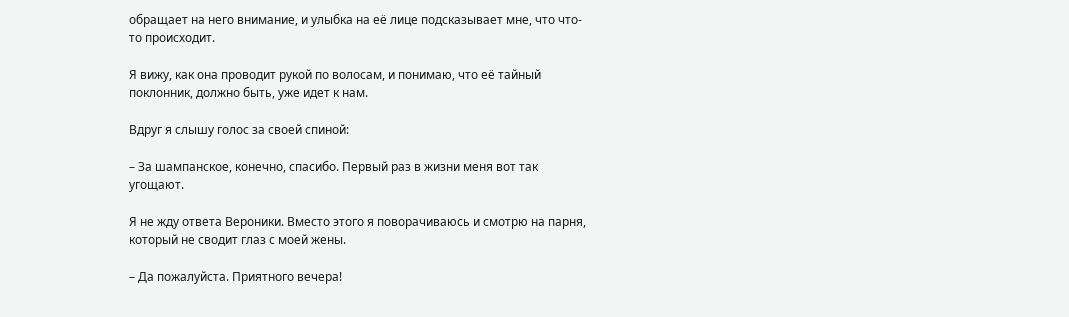обращает на него внимание, и улыбка на её лице подсказывает мне, что что-то происходит.

Я вижу, как она проводит рукой по волосам, и понимаю, что её тайный поклонник, должно быть, уже идет к нам.

Вдруг я слышу голос за своей спиной:

– За шампанское, конечно, спасибо. Первый раз в жизни меня вот так угощают.

Я не жду ответа Вероники. Вместо этого я поворачиваюсь и смотрю на парня, который не сводит глаз с моей жены.

– Да пожалуйста. Приятного вечера!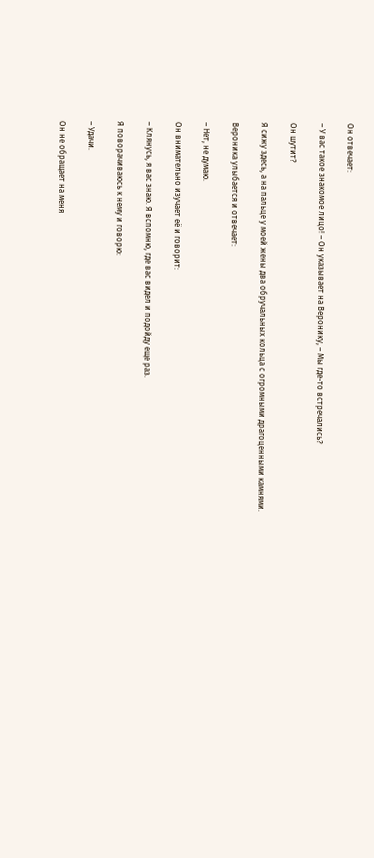Он отвечает:

– У вас такое знакомое лицо! – Он указывает на Веронику, – Мы где-то встречались?

Он шутит?

Я сижу здесь, а на пальце у моей жены два обручальных кольца с огромными драгоценными камнями.

Вероника улыбается и отвечает:

– Нет, не думаю.

Он внимательно изучает её и говорит:

– Клянусь, я вас знаю. Я вспомню, где вас видел и подойду еще раз.

Я поворачиваюсь к нему и говорю:

– Удачи.

Он не обращает на меня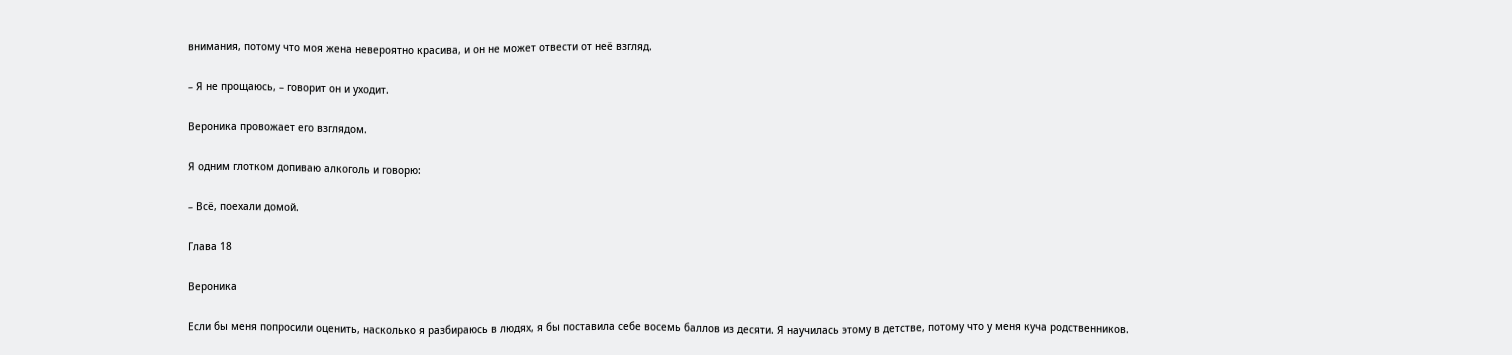внимания, потому что моя жена невероятно красива, и он не может отвести от неё взгляд.

– Я не прощаюсь, – говорит он и уходит.

Вероника провожает его взглядом.

Я одним глотком допиваю алкоголь и говорю:

– Всё, поехали домой.

Глава 18

Вероника

Если бы меня попросили оценить, насколько я разбираюсь в людях, я бы поставила себе восемь баллов из десяти. Я научилась этому в детстве, потому что у меня куча родственников.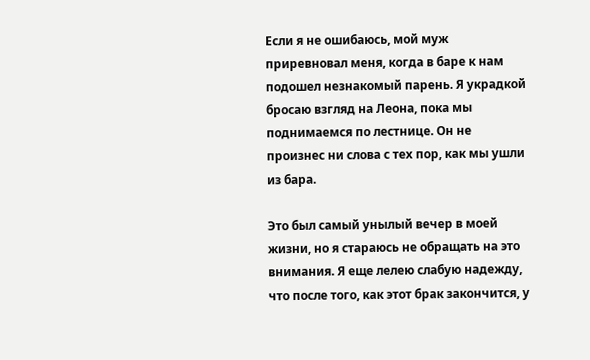Если я не ошибаюсь, мой муж приревновал меня, когда в баре к нам подошел незнакомый парень. Я украдкой бросаю взгляд на Леона, пока мы поднимаемся по лестнице. Он не произнес ни слова с тех пор, как мы ушли из бара.

Это был самый унылый вечер в моей жизни, но я стараюсь не обращать на это внимания. Я еще лелею слабую надежду, что после того, как этот брак закончится, у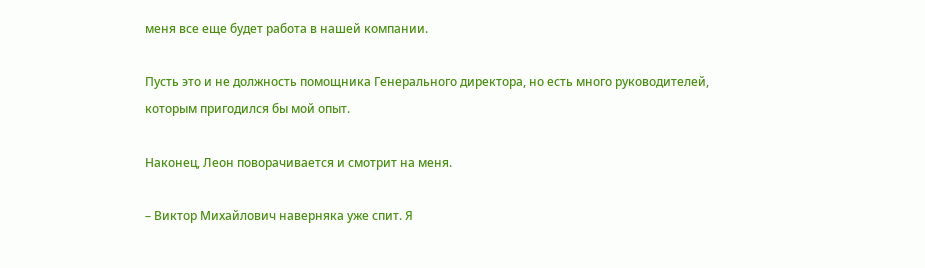меня все еще будет работа в нашей компании.

Пусть это и не должность помощника Генерального директора, но есть много руководителей, которым пригодился бы мой опыт.

Наконец, Леон поворачивается и смотрит на меня.

– Виктор Михайлович наверняка уже спит. Я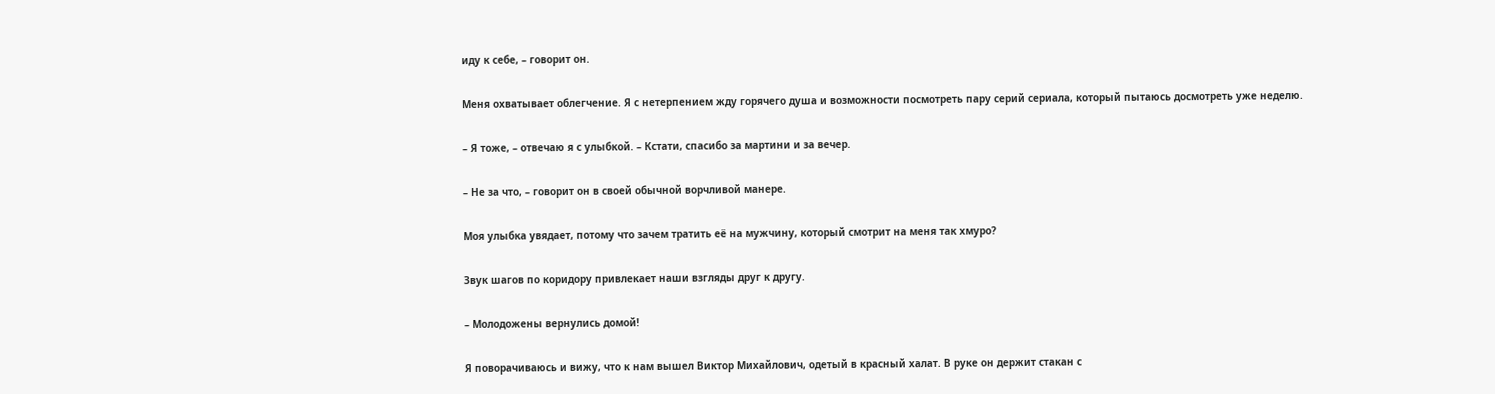иду к себе, – говорит он.

Меня охватывает облегчение. Я с нетерпением жду горячего душа и возможности посмотреть пару серий сериала, который пытаюсь досмотреть уже неделю.

– Я тоже, – отвечаю я с улыбкой. – Кстати, спасибо за мартини и за вечер.

– Не за что, – говорит он в своей обычной ворчливой манере.

Моя улыбка увядает, потому что зачем тратить её на мужчину, который смотрит на меня так хмуро?

Звук шагов по коридору привлекает наши взгляды друг к другу.

– Молодожены вернулись домой!

Я поворачиваюсь и вижу, что к нам вышел Виктор Михайлович, одетый в красный халат. В руке он держит стакан с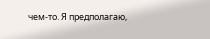чем-то. Я предполагаю,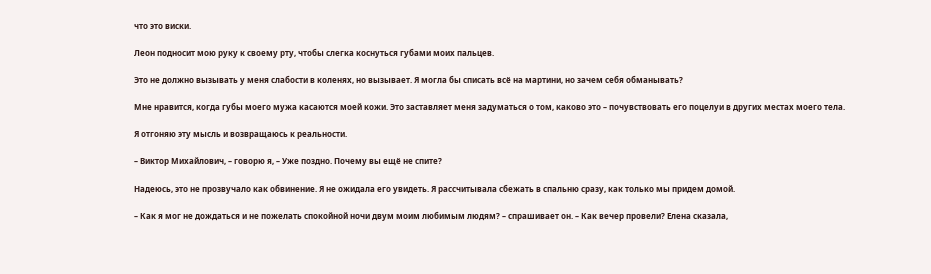что это виски.

Леон подносит мою руку к своему рту, чтобы слегка коснуться губами моих пальцев.

Это не должно вызывать у меня слабости в коленях, но вызывает. Я могла бы списать всё на мартини, но зачем себя обманывать?

Мне нравится, когда губы моего мужа касаются моей кожи. Это заставляет меня задуматься о том, каково это – почувствовать его поцелуи в других местах моего тела.

Я отгоняю эту мысль и возвращаюсь к реальности.

– Виктор Михайлович, – говорю я, – Уже поздно. Почему вы ещё не спите?

Надеюсь, это не прозвучало как обвинение. Я не ожидала его увидеть. Я рассчитывала сбежать в спальню сразу, как только мы придем домой.

– Как я мог не дождаться и не пожелать спокойной ночи двум моим любимым людям? – спрашивает он. – Как вечер провели? Елена сказала,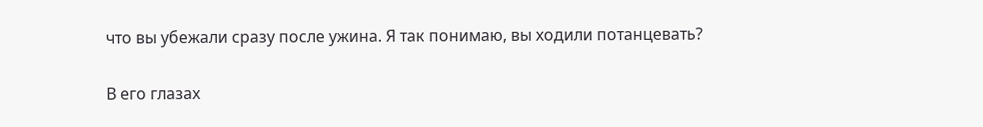что вы убежали сразу после ужина. Я так понимаю, вы ходили потанцевать?

В его глазах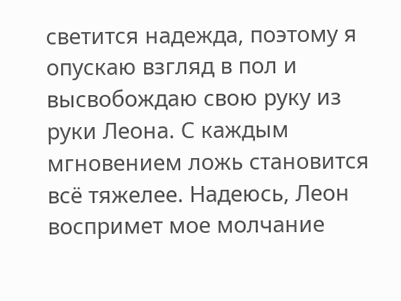светится надежда, поэтому я опускаю взгляд в пол и высвобождаю свою руку из руки Леона. С каждым мгновением ложь становится всё тяжелее. Надеюсь, Леон воспримет мое молчание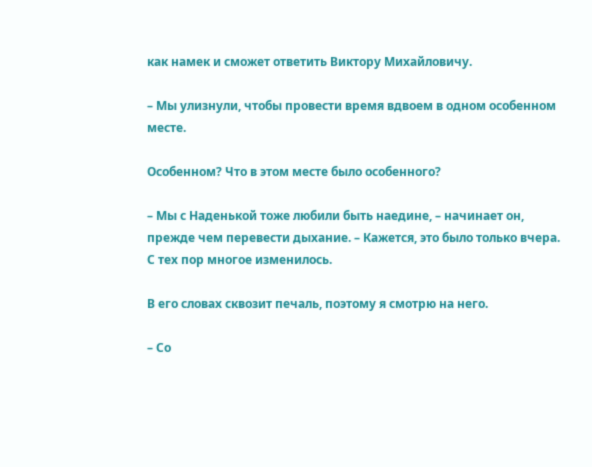как намек и сможет ответить Виктору Михайловичу.

– Мы улизнули, чтобы провести время вдвоем в одном особенном месте.

Особенном? Что в этом месте было особенного?

– Мы с Наденькой тоже любили быть наедине, – начинает он, прежде чем перевести дыхание. – Кажется, это было только вчера. С тех пор многое изменилось.

В его словах сквозит печаль, поэтому я смотрю на него.

– Со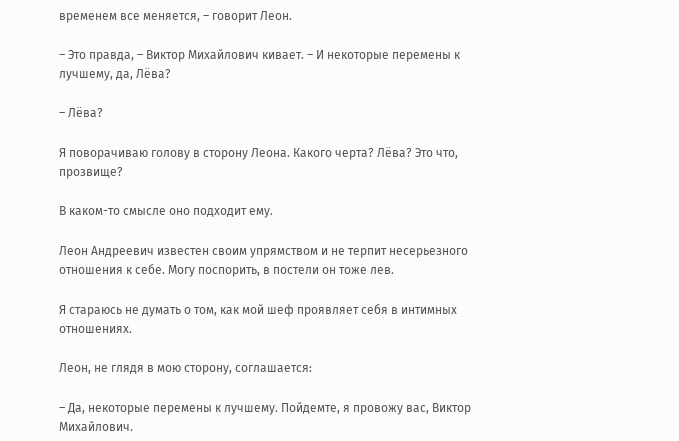временем все меняется, – говорит Леон.

– Это правда, – Виктор Михайлович кивает. – И некоторые перемены к лучшему, да, Лёва?

– Лёва?

Я поворачиваю голову в сторону Леона. Какого черта? Лёва? Это что, прозвище?

В каком-то смысле оно подходит ему.

Леон Андреевич известен своим упрямством и не терпит несерьезного отношения к себе. Могу поспорить, в постели он тоже лев.

Я стараюсь не думать о том, как мой шеф проявляет себя в интимных отношениях.

Леон, не глядя в мою сторону, соглашается:

– Да, некоторые перемены к лучшему. Пойдемте, я провожу вас, Виктор Михайлович.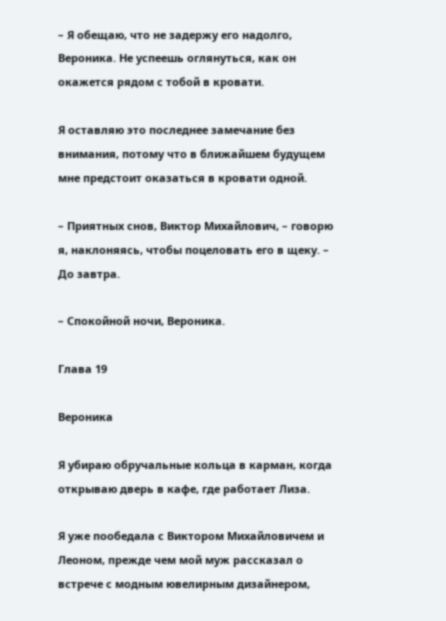– Я обещаю, что не задержу его надолго, Вероника. Не успеешь оглянуться, как он окажется рядом с тобой в кровати.

Я оставляю это последнее замечание без внимания, потому что в ближайшем будущем мне предстоит оказаться в кровати одной.

– Приятных снов, Виктор Михайлович, – говорю я, наклоняясь, чтобы поцеловать его в щеку. – До завтра.

– Спокойной ночи, Вероника.

Глава 19

Вероника

Я убираю обручальные кольца в карман, когда открываю дверь в кафе, где работает Лиза.

Я уже пообедала с Виктором Михайловичем и Леоном, прежде чем мой муж рассказал о встрече с модным ювелирным дизайнером,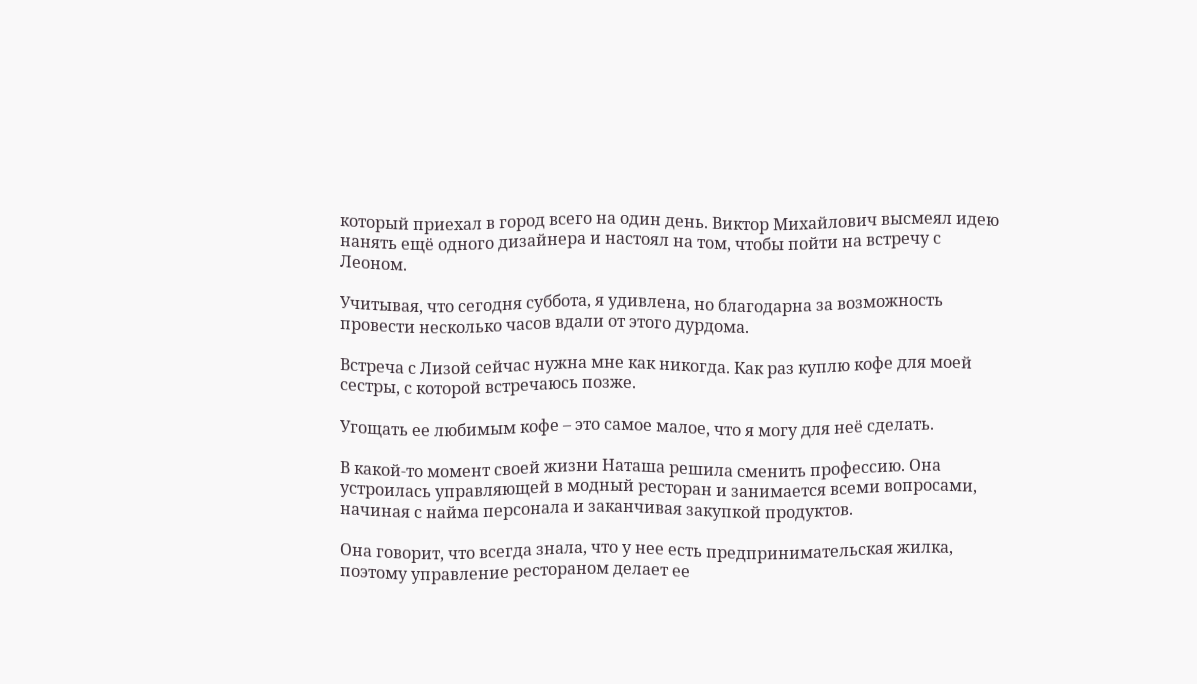который приехал в город всего на один день. Виктор Михайлович высмеял идею нанять ещё одного дизайнера и настоял на том, чтобы пойти на встречу с Леоном.

Учитывая, что сегодня суббота, я удивлена, но благодарна за возможность провести несколько часов вдали от этого дурдома.

Встреча с Лизой сейчас нужна мне как никогда. Как раз куплю кофе для моей сестры, с которой встречаюсь позже.

Угощать ее любимым кофе – это самое малое, что я могу для неё сделать.

В какой-то момент своей жизни Наташа решила сменить профессию. Она устроилась управляющей в модный ресторан и занимается всеми вопросами, начиная с найма персонала и заканчивая закупкой продуктов.

Она говорит, что всегда знала, что у нее есть предпринимательская жилка, поэтому управление рестораном делает ее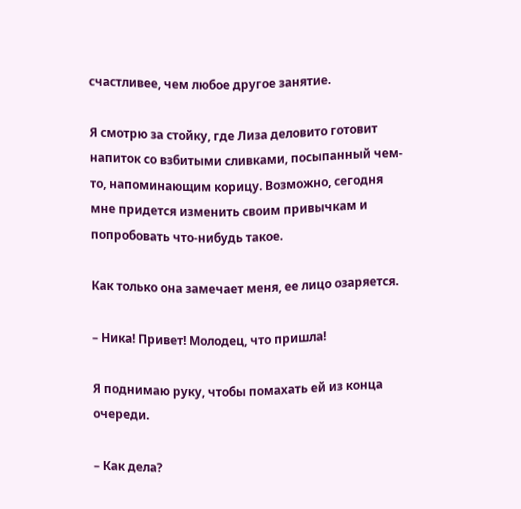счастливее, чем любое другое занятие.

Я смотрю за стойку, где Лиза деловито готовит напиток со взбитыми сливками, посыпанный чем-то, напоминающим корицу. Возможно, сегодня мне придется изменить своим привычкам и попробовать что-нибудь такое.

Как только она замечает меня, ее лицо озаряется.

– Ника! Привет! Молодец, что пришла!

Я поднимаю руку, чтобы помахать ей из конца очереди.

– Как дела?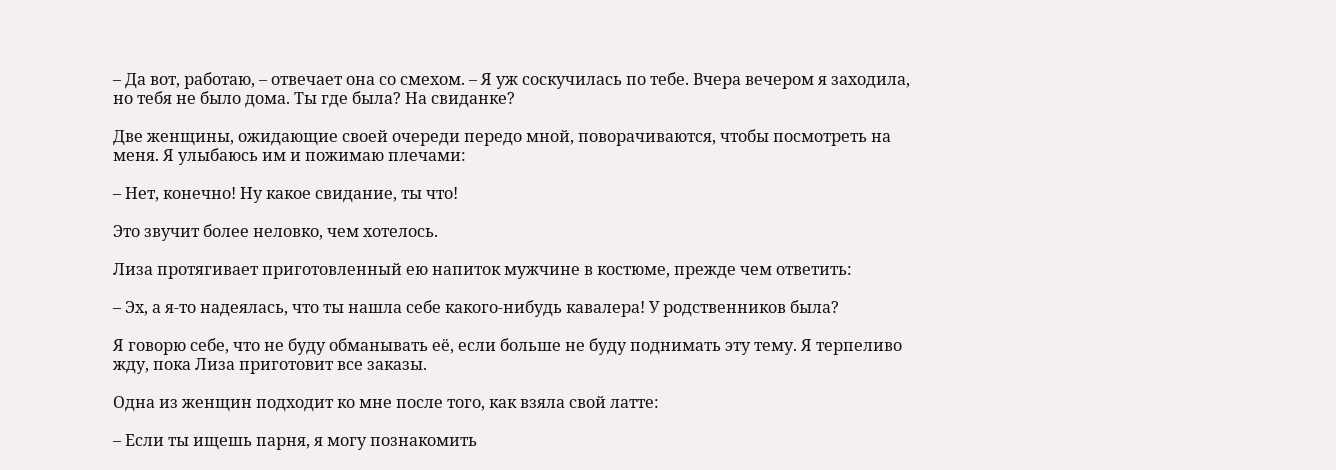– Да вот, работаю, – отвечает она со смехом. – Я уж соскучилась по тебе. Вчера вечером я заходила, но тебя не было дома. Ты где была? На свиданке?

Две женщины, ожидающие своей очереди передо мной, поворачиваются, чтобы посмотреть на меня. Я улыбаюсь им и пожимаю плечами:

– Нет, конечно! Ну какое свидание, ты что!

Это звучит более неловко, чем хотелось.

Лиза протягивает приготовленный ею напиток мужчине в костюме, прежде чем ответить:

– Эх, а я-то надеялась, что ты нашла себе какого-нибудь кавалера! У родственников была?

Я говорю себе, что не буду обманывать её, если больше не буду поднимать эту тему. Я терпеливо жду, пока Лиза приготовит все заказы.

Одна из женщин подходит ко мне после того, как взяла свой латте:

– Если ты ищешь парня, я могу познакомить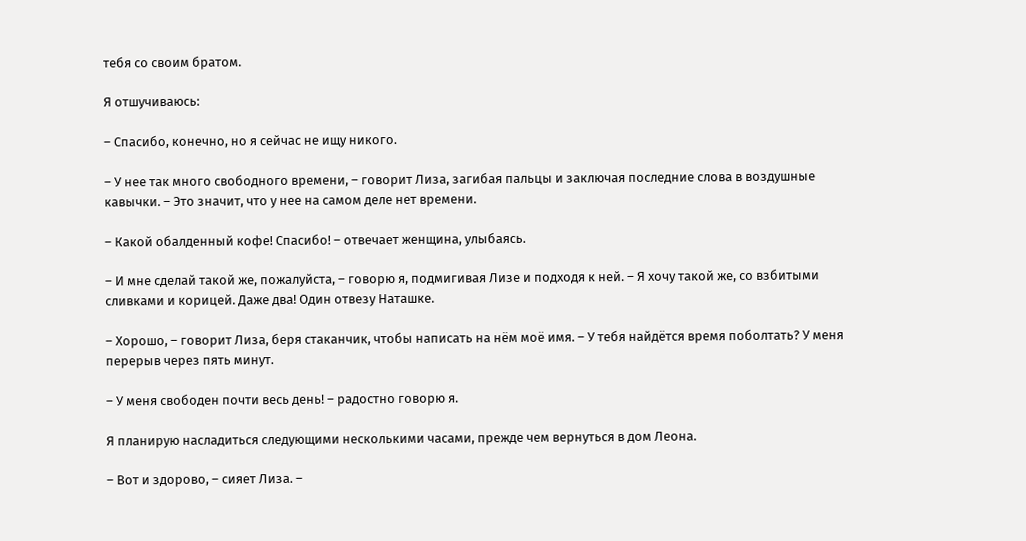тебя со своим братом.

Я отшучиваюсь:

– Спасибо, конечно, но я сейчас не ищу никого.

– У нее так много свободного времени, – говорит Лиза, загибая пальцы и заключая последние слова в воздушные кавычки. – Это значит, что у нее на самом деле нет времени.

– Какой обалденный кофе! Спасибо! – отвечает женщина, улыбаясь.

– И мне сделай такой же, пожалуйста, – говорю я, подмигивая Лизе и подходя к ней. – Я хочу такой же, со взбитыми сливками и корицей. Даже два! Один отвезу Наташке.

– Хорошо, – говорит Лиза, беря стаканчик, чтобы написать на нём моё имя. – У тебя найдётся время поболтать? У меня перерыв через пять минут.

– У меня свободен почти весь день! – радостно говорю я.

Я планирую насладиться следующими несколькими часами, прежде чем вернуться в дом Леона.

– Вот и здорово, – сияет Лиза. –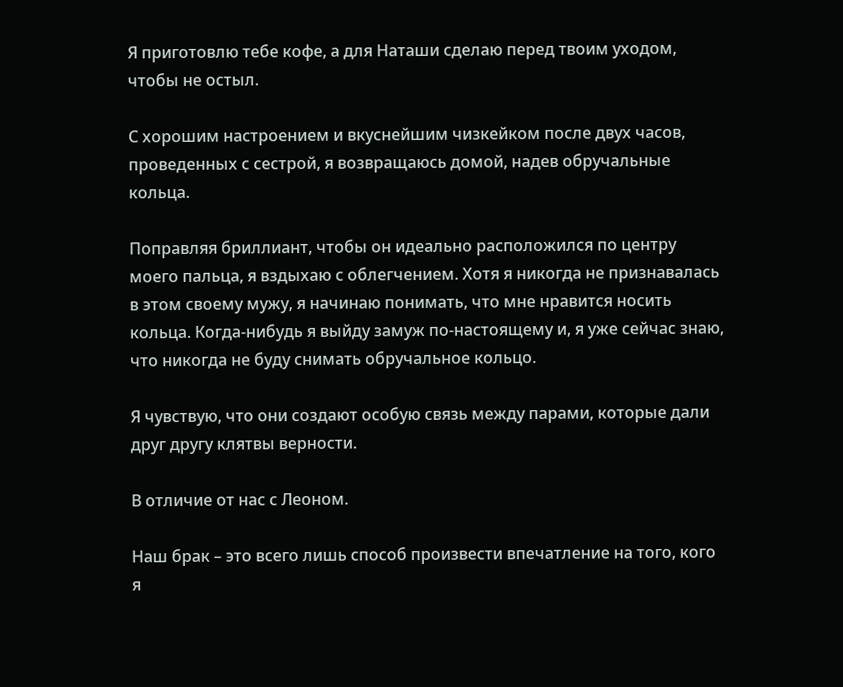Я приготовлю тебе кофе, а для Наташи сделаю перед твоим уходом, чтобы не остыл.

С хорошим настроением и вкуснейшим чизкейком после двух часов, проведенных с сестрой, я возвращаюсь домой, надев обручальные кольца.

Поправляя бриллиант, чтобы он идеально расположился по центру моего пальца, я вздыхаю с облегчением. Хотя я никогда не признавалась в этом своему мужу, я начинаю понимать, что мне нравится носить кольца. Когда-нибудь я выйду замуж по-настоящему и, я уже сейчас знаю, что никогда не буду снимать обручальное кольцо.

Я чувствую, что они создают особую связь между парами, которые дали друг другу клятвы верности.

В отличие от нас с Леоном.

Наш брак – это всего лишь способ произвести впечатление на того, кого я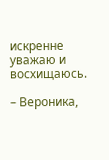искренне уважаю и восхищаюсь.

– Вероника,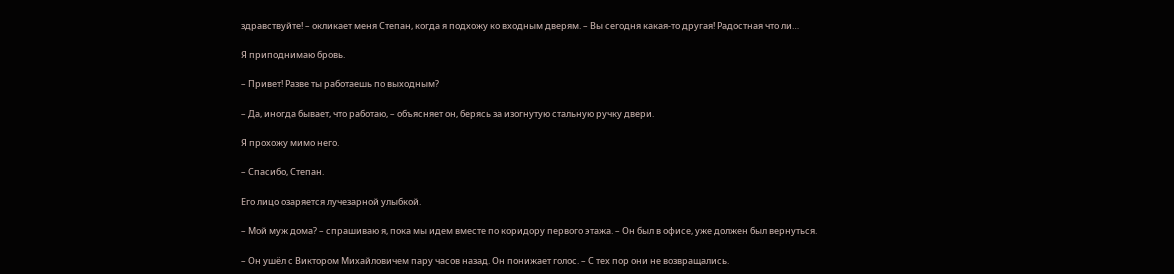здравствуйте! – окликает меня Степан, когда я подхожу ко входным дверям. – Вы сегодня какая-то другая! Радостная что ли…

Я приподнимаю бровь.

– Привет! Разве ты работаешь по выходным?

– Да, иногда бывает, что работаю, – объясняет он, берясь за изогнутую стальную ручку двери.

Я прохожу мимо него.

– Спасибо, Степан.

Его лицо озаряется лучезарной улыбкой.

– Мой муж дома? – спрашиваю я, пока мы идем вместе по коридору первого этажа. – Он был в офисе, уже должен был вернуться.

– Он ушёл с Виктором Михайловичем пару часов назад. Он понижает голос. – С тех пор они не возвращались.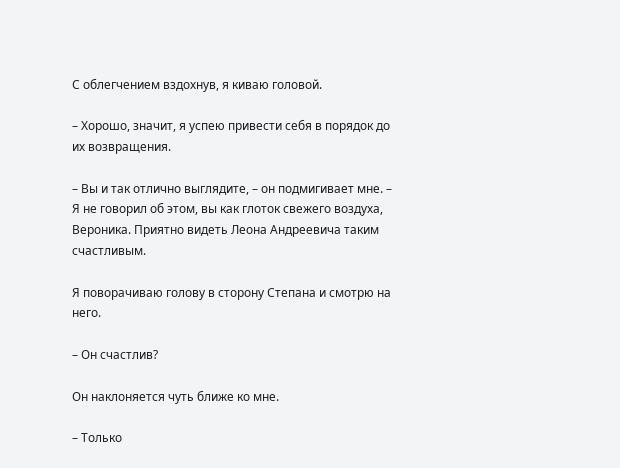С облегчением вздохнув, я киваю головой.

– Хорошо, значит, я успею привести себя в порядок до их возвращения.

– Вы и так отлично выглядите, – он подмигивает мне. – Я не говорил об этом, вы как глоток свежего воздуха, Вероника. Приятно видеть Леона Андреевича таким счастливым.

Я поворачиваю голову в сторону Степана и смотрю на него.

– Он счастлив?

Он наклоняется чуть ближе ко мне.

– Только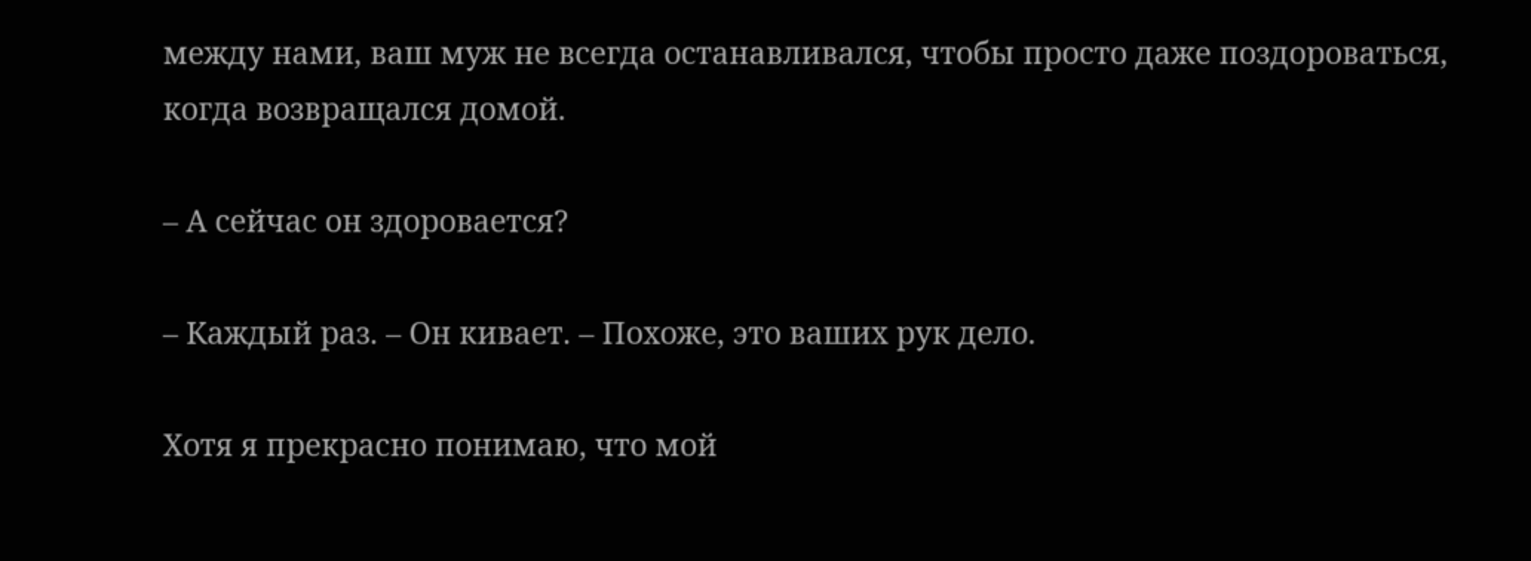между нами, ваш муж не всегда останавливался, чтобы просто даже поздороваться, когда возвращался домой.

– А сейчас он здоровается?

– Каждый раз. – Он кивает. – Похоже, это ваших рук дело.

Хотя я прекрасно понимаю, что мой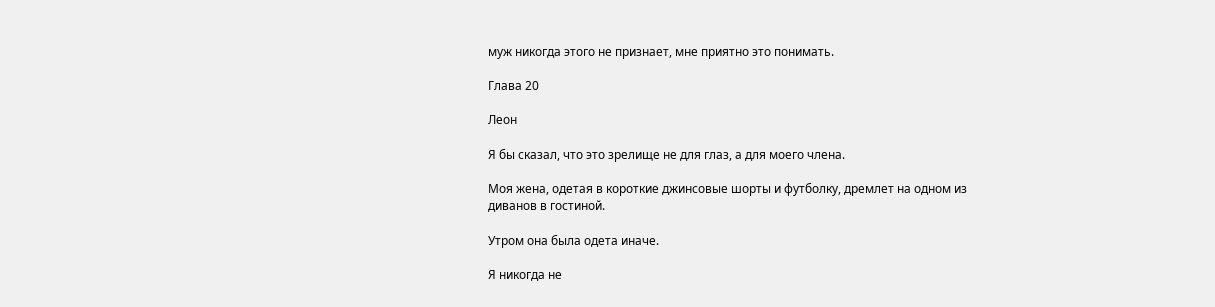муж никогда этого не признает, мне приятно это понимать.

Глава 20

Леон

Я бы сказал, что это зрелище не для глаз, а для моего члена.

Моя жена, одетая в короткие джинсовые шорты и футболку, дремлет на одном из диванов в гостиной.

Утром она была одета иначе.

Я никогда не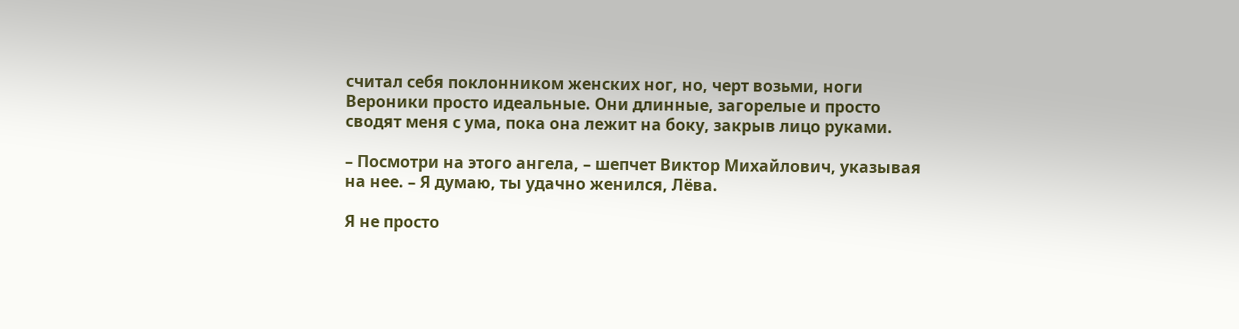считал себя поклонником женских ног, но, черт возьми, ноги Вероники просто идеальные. Они длинные, загорелые и просто сводят меня с ума, пока она лежит на боку, закрыв лицо руками.

– Посмотри на этого ангела, – шепчет Виктор Михайлович, указывая на нее. – Я думаю, ты удачно женился, Лёва.

Я не просто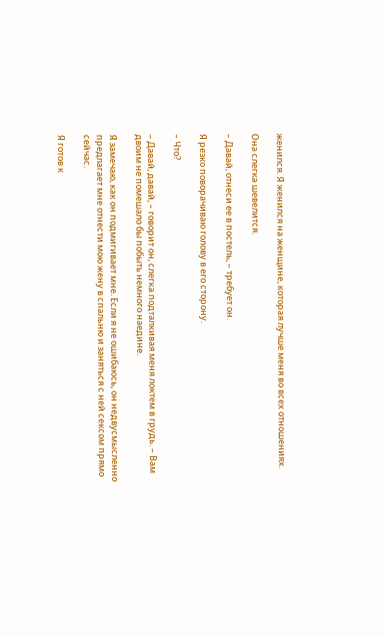женился. Я женился на женщине, которая лучше меня во всех отношениях.

Она слегка шевелится.

– Давай, отнеси ее в постель, – требует он.

Я резко поворачиваю голову в его сторону.

– Что?

– Давай, давай, – говорит он, слегка подталкивая меня локтем в грудь. – Вам двоим не помешало бы побыть немного наедине.

Я замечаю, как он подмигивает мне. Если я не ошибаюсь, он недвусмысленно предлагает мне отнести мою жену в спальню и заняться с ней сексом прямо сейчас.

Я готов к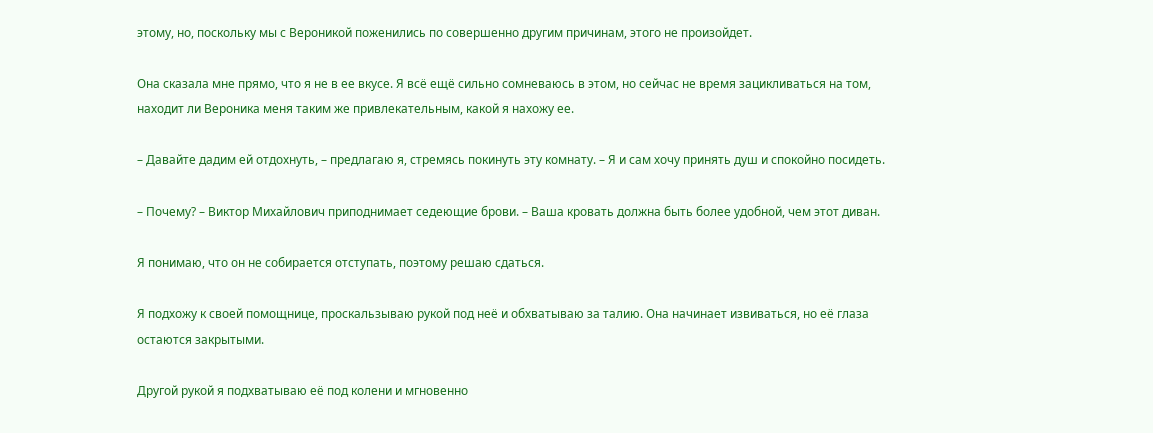этому, но, поскольку мы с Вероникой поженились по совершенно другим причинам, этого не произойдет.

Она сказала мне прямо, что я не в ее вкусе. Я всё ещё сильно сомневаюсь в этом, но сейчас не время зацикливаться на том, находит ли Вероника меня таким же привлекательным, какой я нахожу ее.

– Давайте дадим ей отдохнуть, – предлагаю я, стремясь покинуть эту комнату. – Я и сам хочу принять душ и спокойно посидеть.

– Почему? – Виктор Михайлович приподнимает седеющие брови. – Ваша кровать должна быть более удобной, чем этот диван.

Я понимаю, что он не собирается отступать, поэтому решаю сдаться.

Я подхожу к своей помощнице, проскальзываю рукой под неё и обхватываю за талию. Она начинает извиваться, но её глаза остаются закрытыми.

Другой рукой я подхватываю её под колени и мгновенно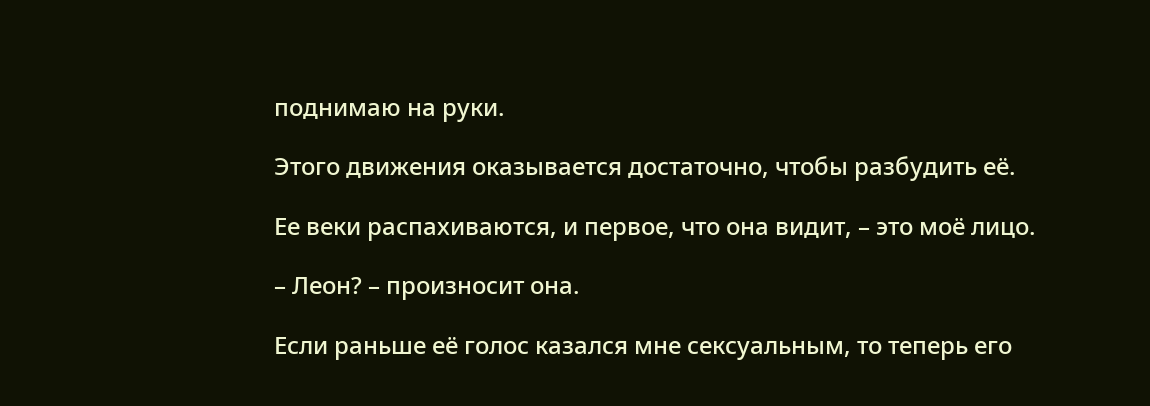поднимаю на руки.

Этого движения оказывается достаточно, чтобы разбудить её.

Ее веки распахиваются, и первое, что она видит, – это моё лицо.

– Леон? – произносит она.

Если раньше её голос казался мне сексуальным, то теперь его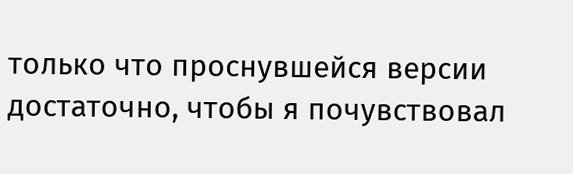только что проснувшейся версии достаточно, чтобы я почувствовал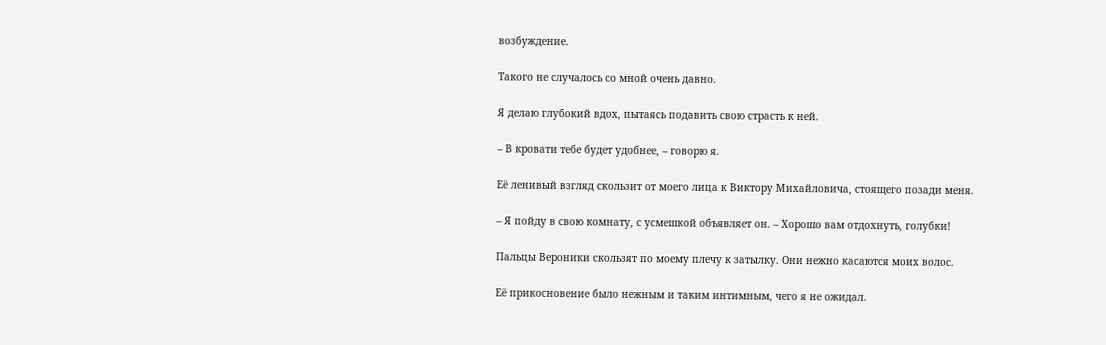возбуждение.

Такого не случалось со мной очень давно.

Я делаю глубокий вдох, пытаясь подавить свою страсть к ней.

– В кровати тебе будет удобнее, – говорю я.

Её ленивый взгляд скользит от моего лица к Виктору Михайловича, стоящего позади меня.

– Я пойду в свою комнату, с усмешкой объявляет он. – Хорошо вам отдохнуть, голубки!

Пальцы Вероники скользят по моему плечу к затылку. Они нежно касаются моих волос.

Её прикосновение было нежным и таким интимным, чего я не ожидал.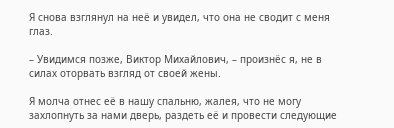Я снова взглянул на неё и увидел, что она не сводит с меня глаз.

– Увидимся позже, Виктор Михайлович, – произнёс я, не в силах оторвать взгляд от своей жены.

Я молча отнес её в нашу спальню, жалея, что не могу захлопнуть за нами дверь, раздеть её и провести следующие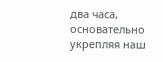два часа, основательно укрепляя наш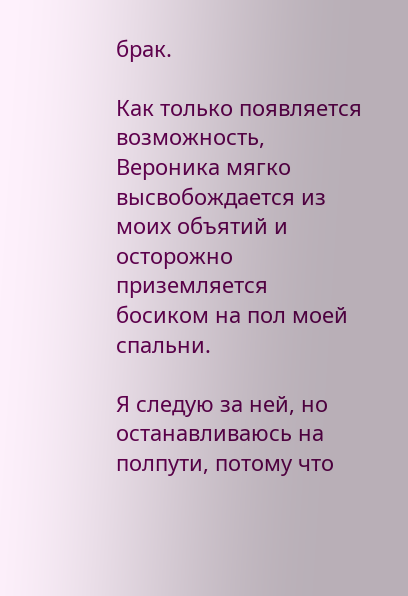брак.

Как только появляется возможность, Вероника мягко высвобождается из моих объятий и осторожно приземляется босиком на пол моей спальни.

Я следую за ней, но останавливаюсь на полпути, потому что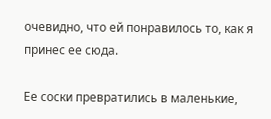очевидно, что ей понравилось то, как я принес ее сюда.

Ее соски превратились в маленькие,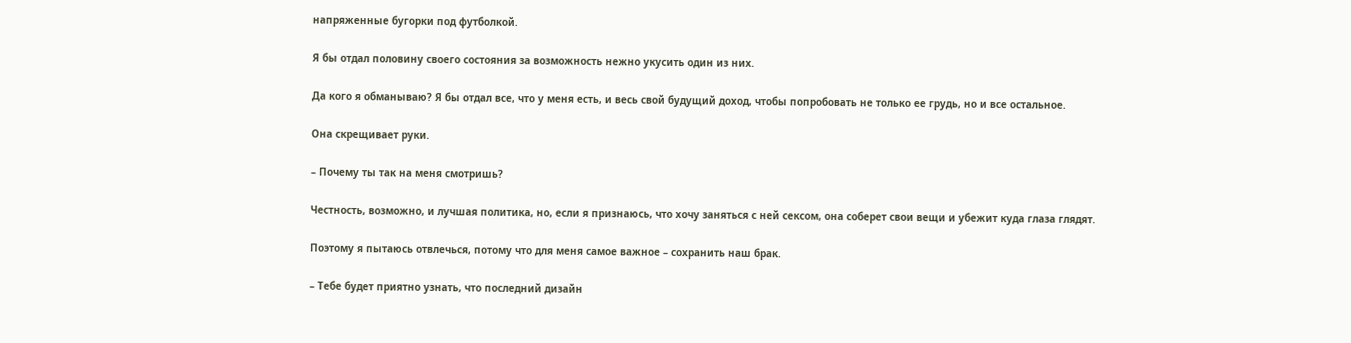напряженные бугорки под футболкой.

Я бы отдал половину своего состояния за возможность нежно укусить один из них.

Да кого я обманываю? Я бы отдал все, что у меня есть, и весь свой будущий доход, чтобы попробовать не только ее грудь, но и все остальное.

Она скрещивает руки.

– Почему ты так на меня смотришь?

Честность, возможно, и лучшая политика, но, если я признаюсь, что хочу заняться с ней сексом, она соберет свои вещи и убежит куда глаза глядят.

Поэтому я пытаюсь отвлечься, потому что для меня самое важное – сохранить наш брак.

– Тебе будет приятно узнать, что последний дизайн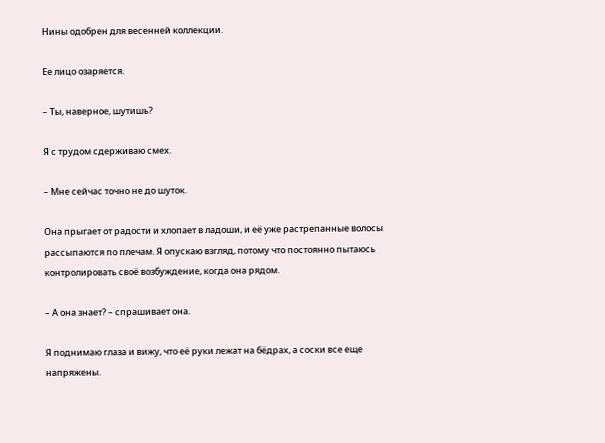Нины одобрен для весенней коллекции.

Ее лицо озаряется.

– Ты, наверное, шутишь?

Я с трудом сдерживаю смех.

– Мне сейчас точно не до шуток.

Она прыгает от радости и хлопает в ладоши, и её уже растрепанные волосы рассыпаются по плечам. Я опускаю взгляд, потому что постоянно пытаюсь контролировать своё возбуждение, когда она рядом.

– А она знает? – спрашивает она.

Я поднимаю глаза и вижу, что её руки лежат на бёдрах, а соски все еще напряжены.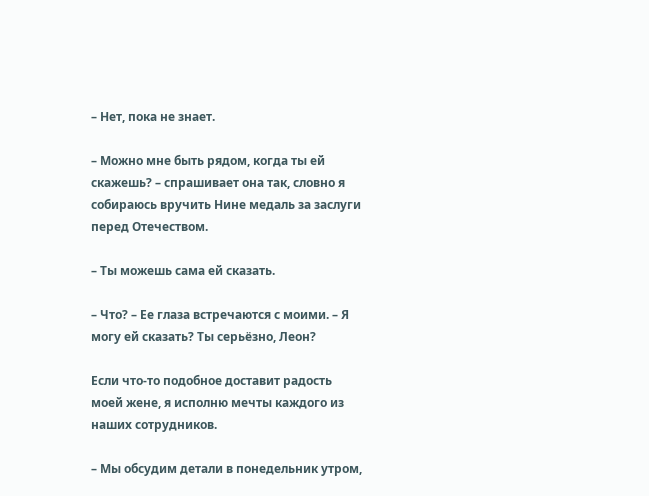– Нет, пока не знает.

– Можно мне быть рядом, когда ты ей скажешь? – спрашивает она так, словно я собираюсь вручить Нине медаль за заслуги перед Отечеством.

– Ты можешь сама ей сказать.

– Что? – Ее глаза встречаются с моими. – Я могу ей сказать? Ты серьёзно, Леон?

Если что-то подобное доставит радость моей жене, я исполню мечты каждого из наших сотрудников.

– Мы обсудим детали в понедельник утром,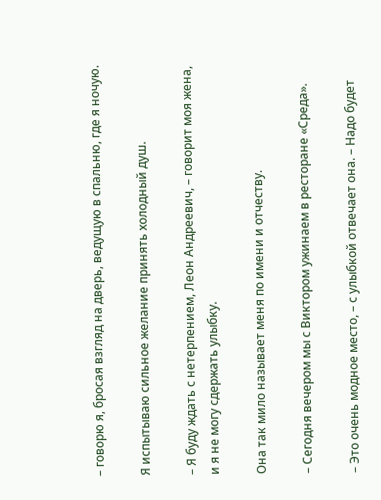– говорю я, бросая взгляд на дверь, ведущую в спальню, где я ночую.

Я испытываю сильное желание принять холодный душ.

– Я буду ждать с нетерпением, Леон Андреевич, – говорит моя жена, и я не могу сдержать улыбку.

Она так мило называет меня по имени и отчеству.

– Сегодня вечером мы с Виктором ужинаем в ресторане «Среда».

– Это очень модное место, – с улыбкой отвечает она. – Надо будет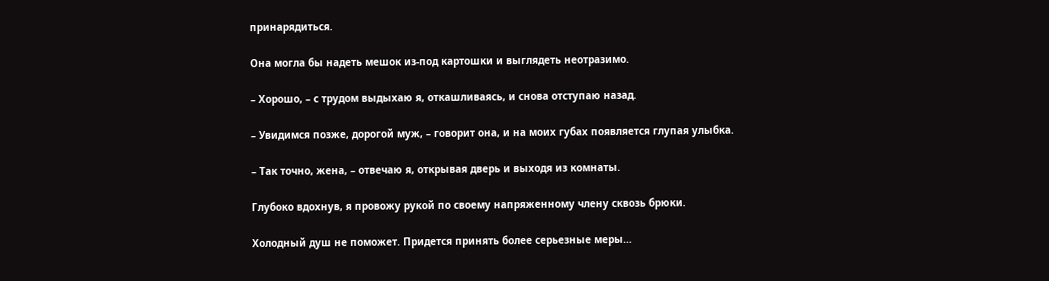принарядиться.

Она могла бы надеть мешок из-под картошки и выглядеть неотразимо.

– Хорошо, – с трудом выдыхаю я, откашливаясь, и снова отступаю назад.

– Увидимся позже, дорогой муж, – говорит она, и на моих губах появляется глупая улыбка.

– Так точно, жена, – отвечаю я, открывая дверь и выходя из комнаты.

Глубоко вдохнув, я провожу рукой по своему напряженному члену сквозь брюки.

Холодный душ не поможет. Придется принять более серьезные меры…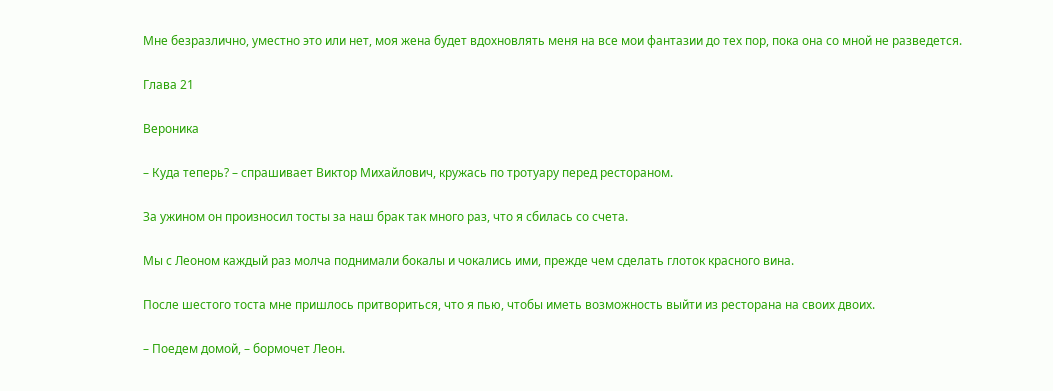Мне безразлично, уместно это или нет, моя жена будет вдохновлять меня на все мои фантазии до тех пор, пока она со мной не разведется.

Глава 21

Вероника

– Куда теперь? – спрашивает Виктор Михайлович, кружась по тротуару перед рестораном.

За ужином он произносил тосты за наш брак так много раз, что я сбилась со счета.

Мы с Леоном каждый раз молча поднимали бокалы и чокались ими, прежде чем сделать глоток красного вина.

После шестого тоста мне пришлось притвориться, что я пью, чтобы иметь возможность выйти из ресторана на своих двоих.

– Поедем домой, – бормочет Леон.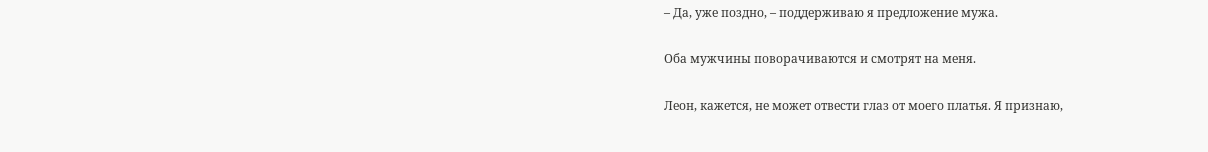– Да, уже поздно, – поддерживаю я предложение мужа.

Оба мужчины поворачиваются и смотрят на меня.

Леон, кажется, не может отвести глаз от моего платья. Я признаю,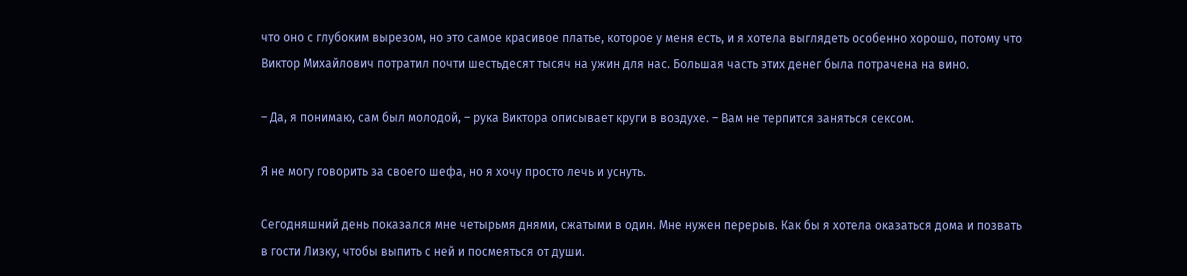что оно с глубоким вырезом, но это самое красивое платье, которое у меня есть, и я хотела выглядеть особенно хорошо, потому что Виктор Михайлович потратил почти шестьдесят тысяч на ужин для нас. Большая часть этих денег была потрачена на вино.

– Да, я понимаю, сам был молодой, – рука Виктора описывает круги в воздухе. – Вам не терпится заняться сексом.

Я не могу говорить за своего шефа, но я хочу просто лечь и уснуть.

Сегодняшний день показался мне четырьмя днями, сжатыми в один. Мне нужен перерыв. Как бы я хотела оказаться дома и позвать в гости Лизку, чтобы выпить с ней и посмеяться от души.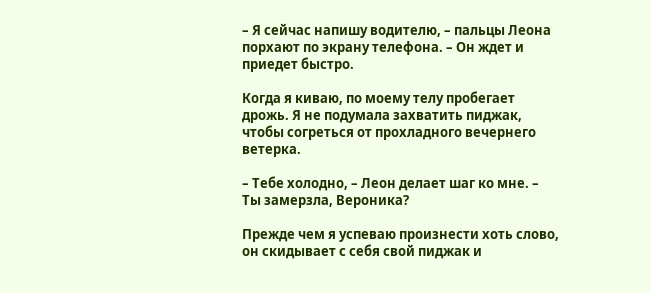– Я сейчас напишу водителю, – пальцы Леона порхают по экрану телефона. – Он ждет и приедет быстро.

Когда я киваю, по моему телу пробегает дрожь. Я не подумала захватить пиджак, чтобы согреться от прохладного вечернего ветерка.

– Тебе холодно, – Леон делает шаг ко мне. – Ты замерзла, Вероника?

Прежде чем я успеваю произнести хоть слово, он скидывает с себя свой пиджак и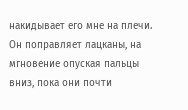накидывает его мне на плечи. Он поправляет лацканы, на мгновение опуская пальцы вниз, пока они почти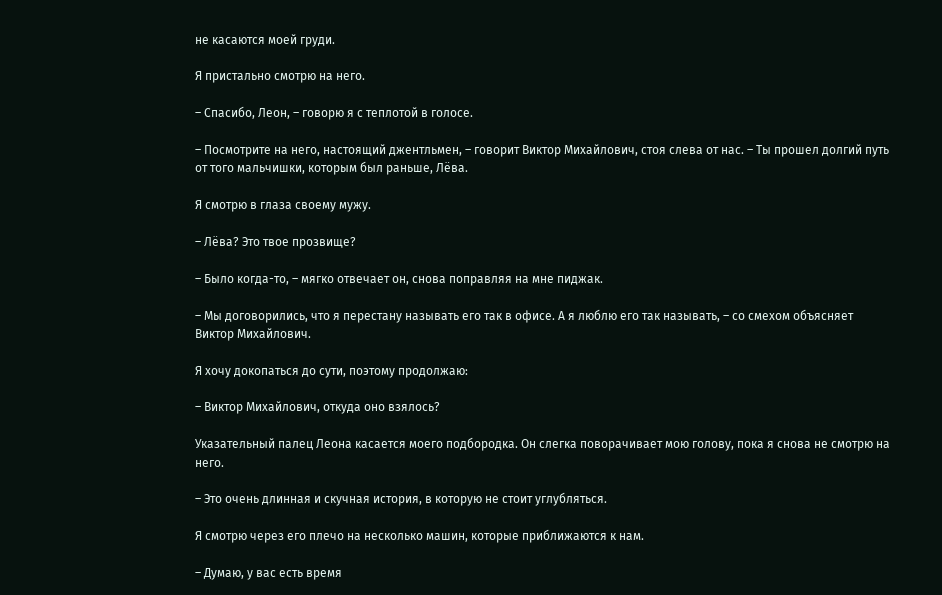не касаются моей груди.

Я пристально смотрю на него.

– Спасибо, Леон, – говорю я с теплотой в голосе.

– Посмотрите на него, настоящий джентльмен, – говорит Виктор Михайлович, стоя слева от нас. – Ты прошел долгий путь от того мальчишки, которым был раньше, Лёва.

Я смотрю в глаза своему мужу.

– Лёва? Это твое прозвище?

– Было когда-то, – мягко отвечает он, снова поправляя на мне пиджак.

– Мы договорились, что я перестану называть его так в офисе. А я люблю его так называть, – со смехом объясняет Виктор Михайлович.

Я хочу докопаться до сути, поэтому продолжаю:

– Виктор Михайлович, откуда оно взялось?

Указательный палец Леона касается моего подбородка. Он слегка поворачивает мою голову, пока я снова не смотрю на него.

– Это очень длинная и скучная история, в которую не стоит углубляться.

Я смотрю через его плечо на несколько машин, которые приближаются к нам.

– Думаю, у вас есть время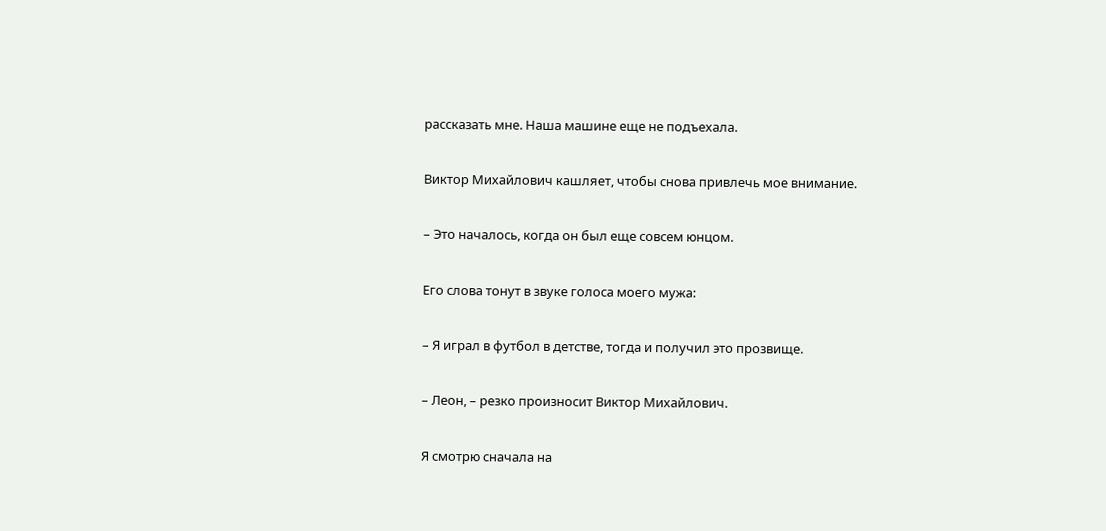рассказать мне. Наша машине еще не подъехала.

Виктор Михайлович кашляет, чтобы снова привлечь мое внимание.

– Это началось, когда он был еще совсем юнцом.

Его слова тонут в звуке голоса моего мужа:

– Я играл в футбол в детстве, тогда и получил это прозвище.

– Леон, – резко произносит Виктор Михайлович.

Я смотрю сначала на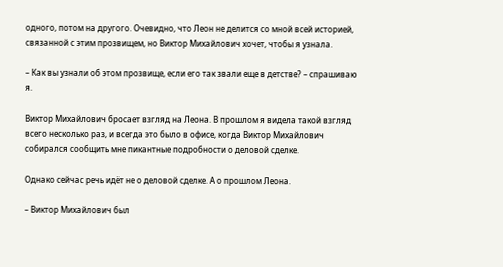одного, потом на другого. Очевидно, что Леон не делится со мной всей историей, связанной с этим прозвищем, но Виктор Михайлович хочет, чтобы я узнала.

– Как вы узнали об этом прозвище, если его так звали еще в детстве? – спрашиваю я.

Виктор Михайлович бросает взгляд на Леона. В прошлом я видела такой взгляд всего несколько раз, и всегда это было в офисе, когда Виктор Михайлович собирался сообщить мне пикантные подробности о деловой сделке.

Однако сейчас речь идёт не о деловой сделке. А о прошлом Леона.

– Виктор Михайлович был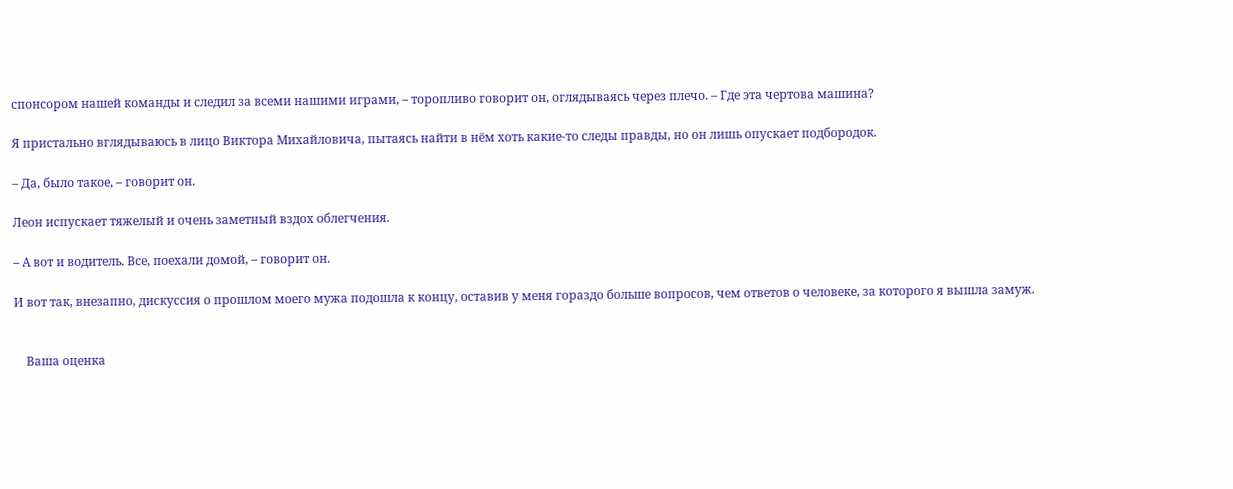спонсором нашей команды и следил за всеми нашими играми, – торопливо говорит он, оглядываясь через плечо. – Где эта чертова машина?

Я пристально вглядываюсь в лицо Виктора Михайловича, пытаясь найти в нём хоть какие-то следы правды, но он лишь опускает подбородок.

– Да, было такое, – говорит он.

Леон испускает тяжелый и очень заметный вздох облегчения.

– А вот и водитель. Все, поехали домой, – говорит он.

И вот так, внезапно, дискуссия о прошлом моего мужа подошла к концу, оставив у меня гораздо больше вопросов, чем ответов о человеке, за которого я вышла замуж.


    Ваша оценка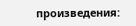произведения: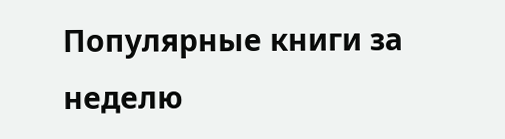Популярные книги за неделю